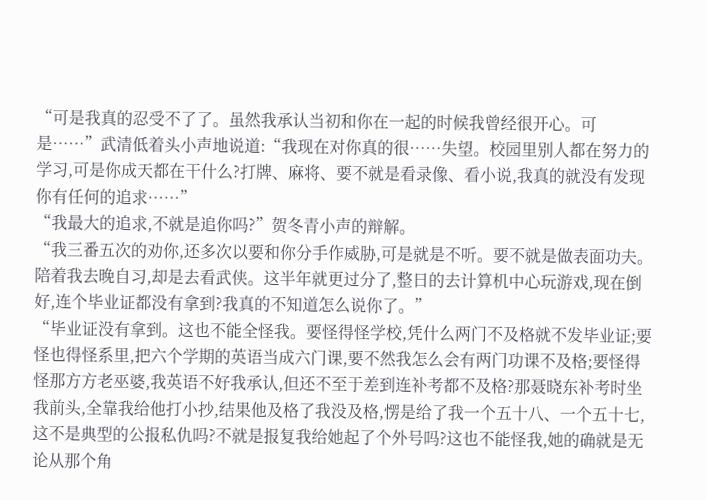“可是我真的忍受不了了。虽然我承认当初和你在一起的时候我曾经很开心。可是……”武清低着头小声地说道:“我现在对你真的很……失望。校园里别人都在努力的学习,可是你成天都在干什么?打牌、麻将、要不就是看录像、看小说,我真的就没有发现你有任何的追求……”
“我最大的追求,不就是追你吗?”贺冬青小声的辩解。
“我三番五次的劝你,还多次以要和你分手作威胁,可是就是不听。要不就是做表面功夫。陪着我去晚自习,却是去看武侠。这半年就更过分了,整日的去计算机中心玩游戏,现在倒好,连个毕业证都没有拿到?我真的不知道怎么说你了。”
“毕业证没有拿到。这也不能全怪我。要怪得怪学校,凭什么两门不及格就不发毕业证;要怪也得怪系里,把六个学期的英语当成六门课,要不然我怎么会有两门功课不及格;要怪得怪那方方老巫婆,我英语不好我承认,但还不至于差到连补考都不及格?那聂晓东补考时坐我前头,全靠我给他打小抄,结果他及格了我没及格,愣是给了我一个五十八、一个五十七,这不是典型的公报私仇吗?不就是报复我给她起了个外号吗?这也不能怪我,她的确就是无论从那个角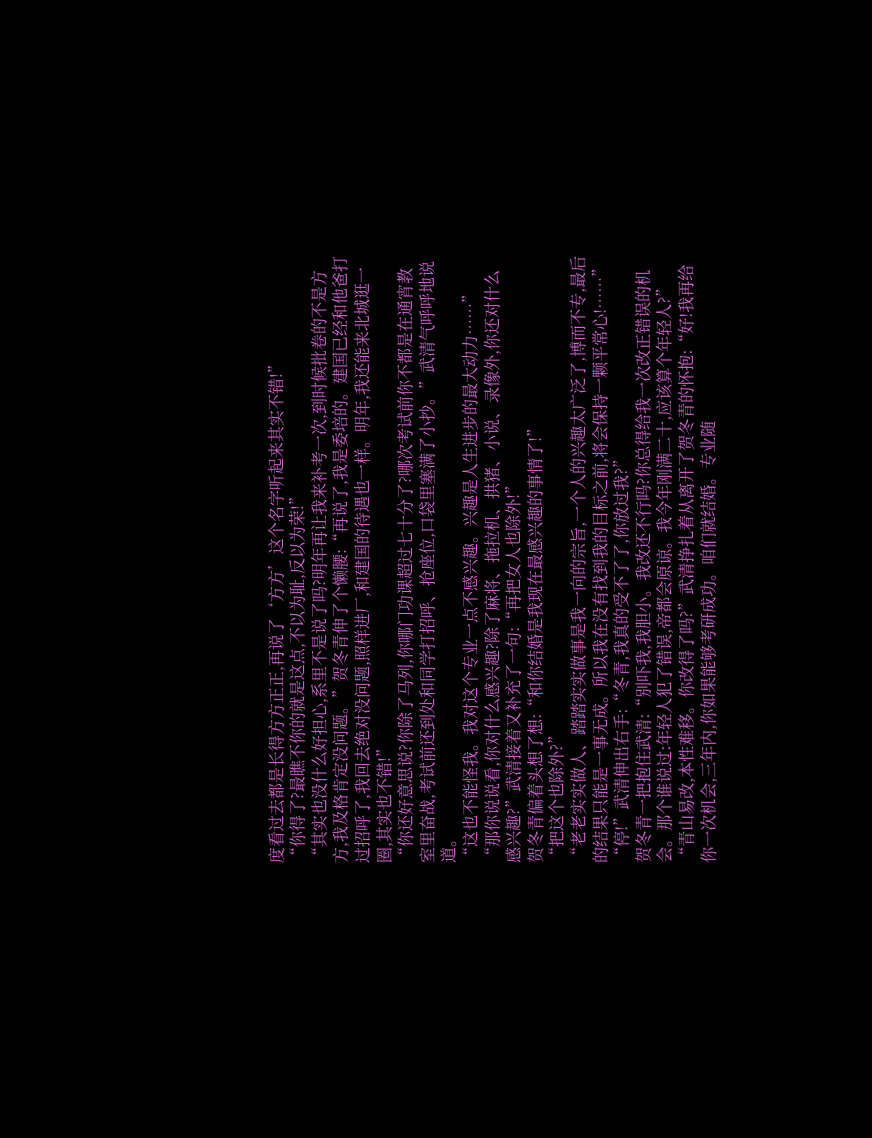度看过去都是长得方方正正,再说了‘方方’这个名字听起来其实不错!”
“你得了?最瞧不你的就是这点,不以为耻,反以为荣!”
“其实也没什么好担心,系里不是说了吗?明年再让我来补考一次,到时候批卷的不是方方,我及格肯定没问题。”贺冬青伸了个懒腰:“再说了,我是委培的。建国已经和他爸打过招呼了,我回去绝对没问题,照样进厂,和建国的待遇也一样。明年,我还能来北城逛一圈,其实也不错!”
“你还好意思说?你除了马列,你哪门功课超过七十分了?哪次考试前你不都是在通宵教室里奋战,考试前还到处和同学打招呼、抢座位,口袋里塞满了小抄。”武清气呼呼地说道。
“这也不能怪我。我对这个专业一点不感兴趣。兴趣是人生进步的最大动力……”
“那你说说看,你对什么感兴趣?除了麻将、拖拉机、拱猪、小说、录像外,你还对什么感兴趣?”武清接着又补充了一句:“再把女人也除外!”
贺冬青偏着头想了想:“和你结婚是我现在最感兴趣的事情了!”
“把这个也除外?”
“老老实实做人、踏踏实实做事是我一向的宗旨,一个人的兴趣太广泛了,博而不专,最后的结果只能是一事无成。所以我在没有找到我的目标之前,将会保持一颗平常心!……”
“停!”武清伸出右手:“冬青,我真的受不了了,你放过我?”
贺冬青一把抱住武清:“别吓我,我胆小。我改还不行吗?你总得给我一次改正错误的机会。那个谁说过:年轻人犯了错误,帝都会原谅。我今年刚满二十,应该算个年轻人?”
“青山易改,本性难移。你改得了吗?”武清挣扎着从离开了贺冬青的怀抱:“好!我再给你一次机会,三年内,你如果能够考研成功。咱们就结婚。专业随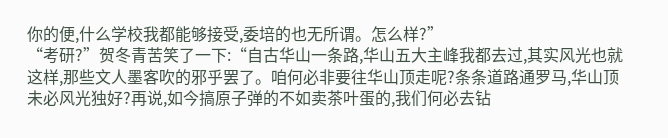你的便,什么学校我都能够接受,委培的也无所谓。怎么样?”
“考研?”贺冬青苦笑了一下:“自古华山一条路,华山五大主峰我都去过,其实风光也就这样,那些文人墨客吹的邪乎罢了。咱何必非要往华山顶走呢?条条道路通罗马,华山顶未必风光独好?再说,如今搞原子弹的不如卖茶叶蛋的,我们何必去钻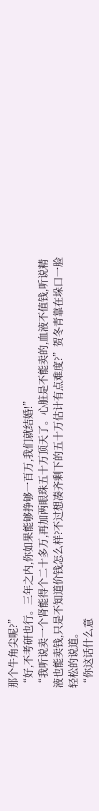那个牛角尖呢?”
“好,不考研也行。三年之内,你如果能够挣够一百万,我们就结婚!”
“我听说卖一个肾能得个二十多万,再加两眼珠五十万顶天了。心脏是不能卖的,血液不值钱,听说精液也能卖钱,只是不知道价钱怎么样?不过想凑齐剩下的五十万估计有点难度?”贺冬青靠在垛口一脸轻松的说道。
“你这话什么意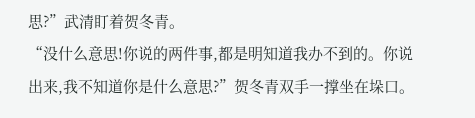思?”武清盯着贺冬青。
“没什么意思!你说的两件事,都是明知道我办不到的。你说出来,我不知道你是什么意思?”贺冬青双手一撑坐在垛口。